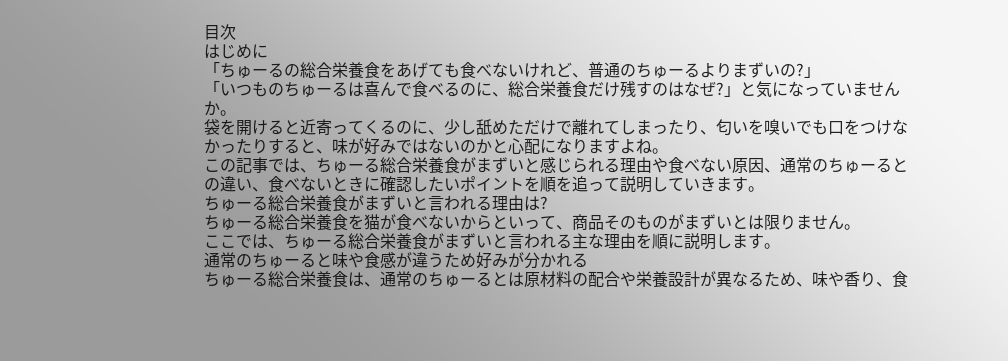目次
はじめに
「ちゅーるの総合栄養食をあげても食べないけれど、普通のちゅーるよりまずいの?」
「いつものちゅーるは喜んで食べるのに、総合栄養食だけ残すのはなぜ?」と気になっていませんか。
袋を開けると近寄ってくるのに、少し舐めただけで離れてしまったり、匂いを嗅いでも口をつけなかったりすると、味が好みではないのかと心配になりますよね。
この記事では、ちゅーる総合栄養食がまずいと感じられる理由や食べない原因、通常のちゅーるとの違い、食べないときに確認したいポイントを順を追って説明していきます。
ちゅーる総合栄養食がまずいと言われる理由は?
ちゅーる総合栄養食を猫が食べないからといって、商品そのものがまずいとは限りません。
ここでは、ちゅーる総合栄養食がまずいと言われる主な理由を順に説明します。
通常のちゅーると味や食感が違うため好みが分かれる
ちゅーる総合栄養食は、通常のちゅーるとは原材料の配合や栄養設計が異なるため、味や香り、食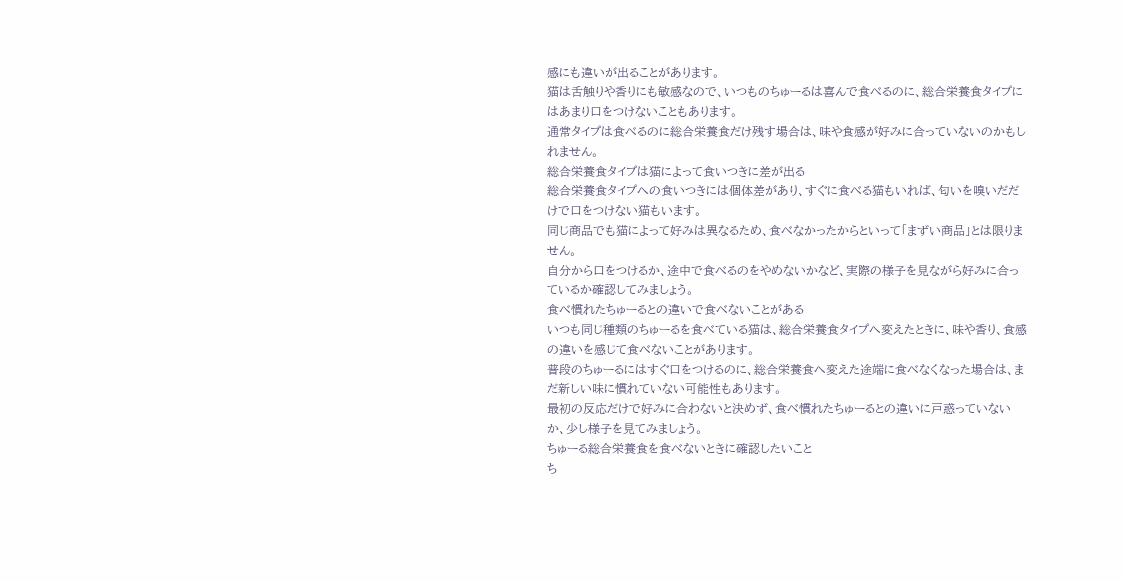感にも違いが出ることがあります。
猫は舌触りや香りにも敏感なので、いつものちゅーるは喜んで食べるのに、総合栄養食タイプにはあまり口をつけないこともあります。
通常タイプは食べるのに総合栄養食だけ残す場合は、味や食感が好みに合っていないのかもしれません。
総合栄養食タイプは猫によって食いつきに差が出る
総合栄養食タイプへの食いつきには個体差があり、すぐに食べる猫もいれば、匂いを嗅いだだけで口をつけない猫もいます。
同じ商品でも猫によって好みは異なるため、食べなかったからといって「まずい商品」とは限りません。
自分から口をつけるか、途中で食べるのをやめないかなど、実際の様子を見ながら好みに合っているか確認してみましょう。
食べ慣れたちゅーるとの違いで食べないことがある
いつも同じ種類のちゅーるを食べている猫は、総合栄養食タイプへ変えたときに、味や香り、食感の違いを感じて食べないことがあります。
普段のちゅーるにはすぐ口をつけるのに、総合栄養食へ変えた途端に食べなくなった場合は、まだ新しい味に慣れていない可能性もあります。
最初の反応だけで好みに合わないと決めず、食べ慣れたちゅーるとの違いに戸惑っていないか、少し様子を見てみましょう。
ちゅーる総合栄養食を食べないときに確認したいこと
ち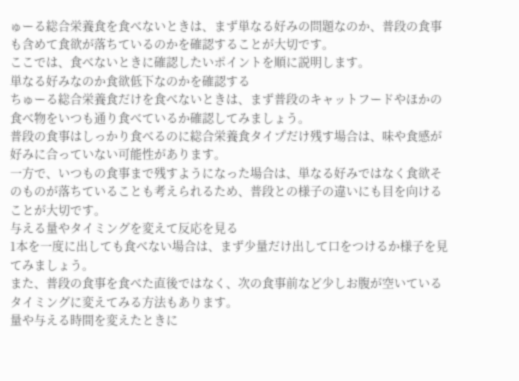ゅーる総合栄養食を食べないときは、まず単なる好みの問題なのか、普段の食事も含めて食欲が落ちているのかを確認することが大切です。
ここでは、食べないときに確認したいポイントを順に説明します。
単なる好みなのか食欲低下なのかを確認する
ちゅーる総合栄養食だけを食べないときは、まず普段のキャットフードやほかの食べ物をいつも通り食べているか確認してみましょう。
普段の食事はしっかり食べるのに総合栄養食タイプだけ残す場合は、味や食感が好みに合っていない可能性があります。
一方で、いつもの食事まで残すようになった場合は、単なる好みではなく食欲そのものが落ちていることも考えられるため、普段との様子の違いにも目を向けることが大切です。
与える量やタイミングを変えて反応を見る
1本を一度に出しても食べない場合は、まず少量だけ出して口をつけるか様子を見てみましょう。
また、普段の食事を食べた直後ではなく、次の食事前など少しお腹が空いているタイミングに変えてみる方法もあります。
量や与える時間を変えたときに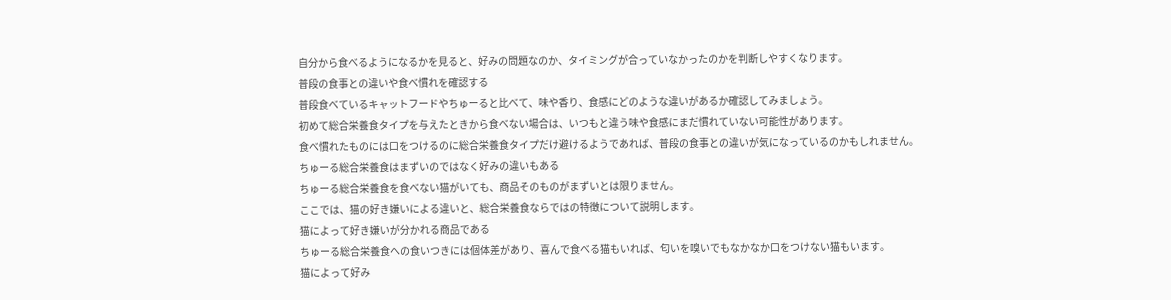自分から食べるようになるかを見ると、好みの問題なのか、タイミングが合っていなかったのかを判断しやすくなります。
普段の食事との違いや食べ慣れを確認する
普段食べているキャットフードやちゅーると比べて、味や香り、食感にどのような違いがあるか確認してみましょう。
初めて総合栄養食タイプを与えたときから食べない場合は、いつもと違う味や食感にまだ慣れていない可能性があります。
食べ慣れたものには口をつけるのに総合栄養食タイプだけ避けるようであれば、普段の食事との違いが気になっているのかもしれません。
ちゅーる総合栄養食はまずいのではなく好みの違いもある
ちゅーる総合栄養食を食べない猫がいても、商品そのものがまずいとは限りません。
ここでは、猫の好き嫌いによる違いと、総合栄養食ならではの特徴について説明します。
猫によって好き嫌いが分かれる商品である
ちゅーる総合栄養食への食いつきには個体差があり、喜んで食べる猫もいれば、匂いを嗅いでもなかなか口をつけない猫もいます。
猫によって好み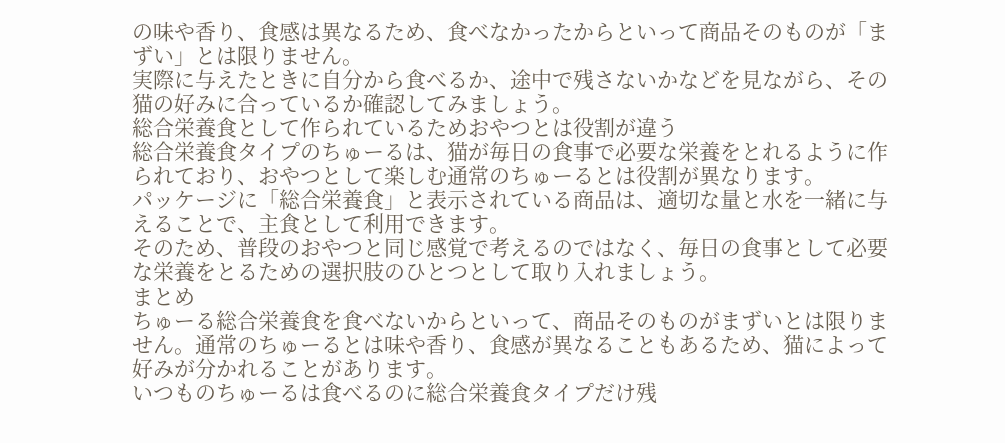の味や香り、食感は異なるため、食べなかったからといって商品そのものが「まずい」とは限りません。
実際に与えたときに自分から食べるか、途中で残さないかなどを見ながら、その猫の好みに合っているか確認してみましょう。
総合栄養食として作られているためおやつとは役割が違う
総合栄養食タイプのちゅーるは、猫が毎日の食事で必要な栄養をとれるように作られており、おやつとして楽しむ通常のちゅーるとは役割が異なります。
パッケージに「総合栄養食」と表示されている商品は、適切な量と水を一緒に与えることで、主食として利用できます。
そのため、普段のおやつと同じ感覚で考えるのではなく、毎日の食事として必要な栄養をとるための選択肢のひとつとして取り入れましょう。
まとめ
ちゅーる総合栄養食を食べないからといって、商品そのものがまずいとは限りません。通常のちゅーるとは味や香り、食感が異なることもあるため、猫によって好みが分かれることがあります。
いつものちゅーるは食べるのに総合栄養食タイプだけ残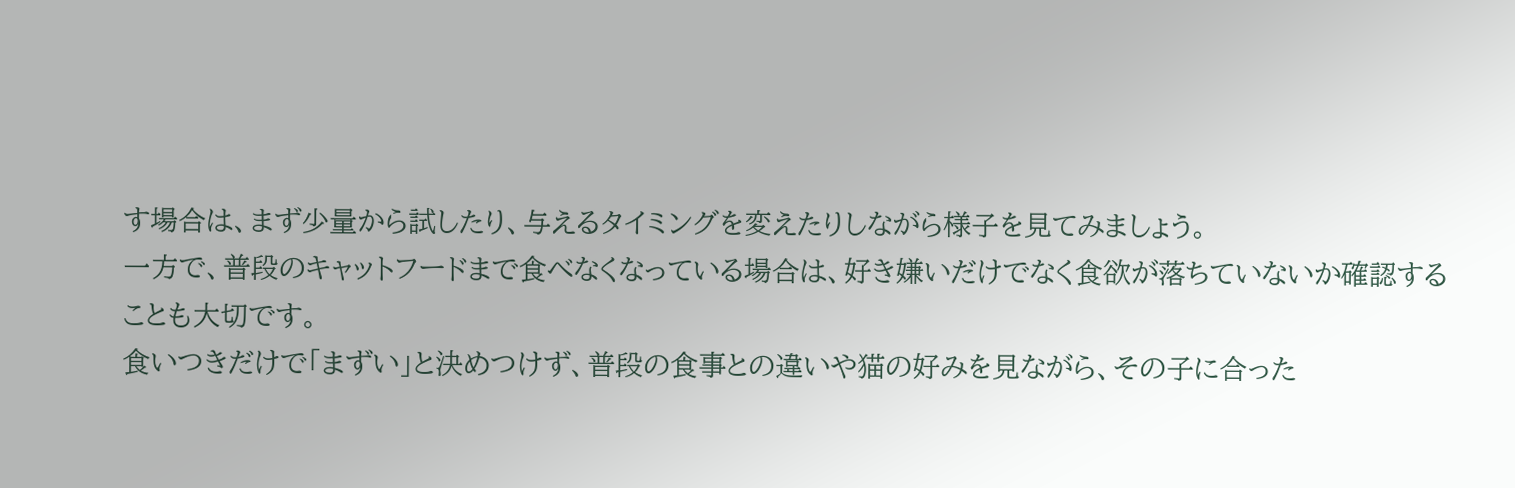す場合は、まず少量から試したり、与えるタイミングを変えたりしながら様子を見てみましょう。
一方で、普段のキャットフードまで食べなくなっている場合は、好き嫌いだけでなく食欲が落ちていないか確認することも大切です。
食いつきだけで「まずい」と決めつけず、普段の食事との違いや猫の好みを見ながら、その子に合った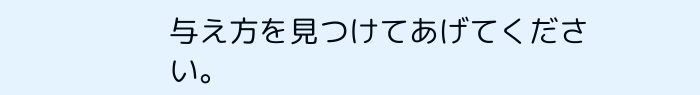与え方を見つけてあげてください。